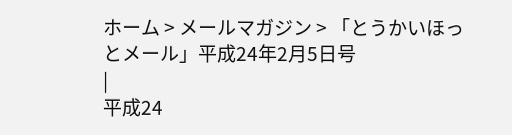ホーム > メールマガジン > 「とうかいほっとメール」平成24年2月5日号
|
平成24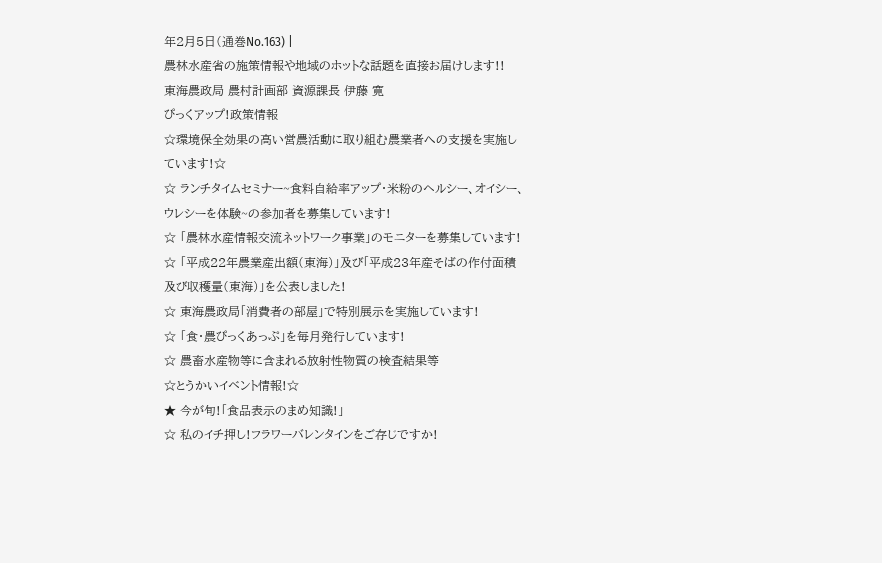年2月5日(通巻No.163) |
農林水産省の施策情報や地域のホットな話題を直接お届けします!!
東海農政局 農村計画部 資源課長 伊藤 寛
ぴっくアップ!政策情報
☆環境保全効果の高い営農活動に取り組む農業者への支援を実施しています!☆
☆ ランチタイムセミナー~食料自給率アップ・米粉のヘルシー、オイシー、ウレシーを体験~の参加者を募集しています!
☆ 「農林水産情報交流ネットワーク事業」のモニターを募集しています!
☆ 「平成22年農業産出額(東海)」及び「平成23年産そばの作付面積及び収穫量(東海)」を公表しました!
☆ 東海農政局「消費者の部屋」で特別展示を実施しています!
☆ 「食・農ぴっくあっぷ」を毎月発行しています!
☆ 農畜水産物等に含まれる放射性物質の検査結果等
☆とうかいイベント情報!☆
★ 今が旬!「食品表示のまめ知識!」
☆ 私のイチ押し!フラワーバレンタインをご存じですか!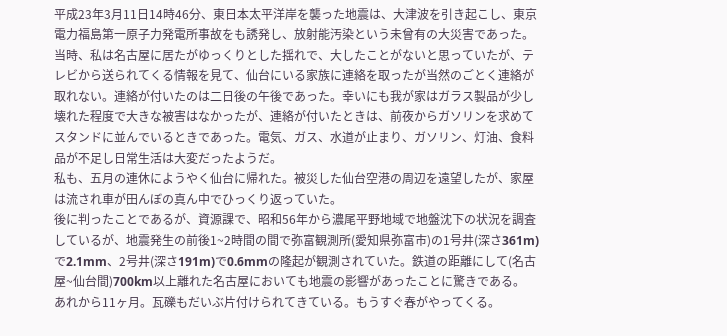平成23年3月11日14時46分、東日本太平洋岸を襲った地震は、大津波を引き起こし、東京電力福島第一原子力発電所事故をも誘発し、放射能汚染という未曾有の大災害であった。当時、私は名古屋に居たがゆっくりとした揺れで、大したことがないと思っていたが、テレビから送られてくる情報を見て、仙台にいる家族に連絡を取ったが当然のごとく連絡が取れない。連絡が付いたのは二日後の午後であった。幸いにも我が家はガラス製品が少し壊れた程度で大きな被害はなかったが、連絡が付いたときは、前夜からガソリンを求めてスタンドに並んでいるときであった。電気、ガス、水道が止まり、ガソリン、灯油、食料品が不足し日常生活は大変だったようだ。
私も、五月の連休にようやく仙台に帰れた。被災した仙台空港の周辺を遠望したが、家屋は流され車が田んぼの真ん中でひっくり返っていた。
後に判ったことであるが、資源課で、昭和56年から濃尾平野地域で地盤沈下の状況を調査しているが、地震発生の前後1~2時間の間で弥富観測所(愛知県弥富市)の1号井(深さ361m)で2.1mm、2号井(深さ191m)で0.6mmの隆起が観測されていた。鉄道の距離にして(名古屋~仙台間)700km以上離れた名古屋においても地震の影響があったことに驚きである。
あれから11ヶ月。瓦礫もだいぶ片付けられてきている。もうすぐ春がやってくる。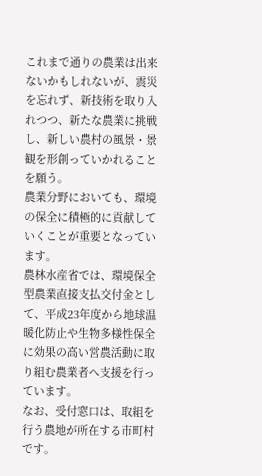これまで通りの農業は出来ないかもしれないが、震災を忘れず、新技術を取り入れつつ、新たな農業に挑戦し、新しい農村の風景・景観を形創っていかれることを願う。
農業分野においても、環境の保全に積極的に貢献していくことが重要となっています。
農林水産省では、環境保全型農業直接支払交付金として、平成23年度から地球温暖化防止や生物多様性保全に効果の高い営農活動に取り組む農業者へ支援を行っています。
なお、受付窓口は、取組を行う農地が所在する市町村です。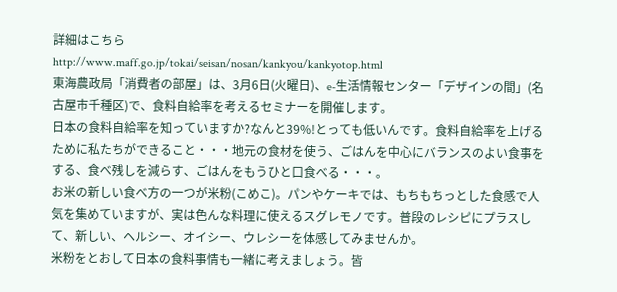詳細はこちら
http://www.maff.go.jp/tokai/seisan/nosan/kankyou/kankyotop.html
東海農政局「消費者の部屋」は、3月6日(火曜日)、e-生活情報センター「デザインの間」(名古屋市千種区)で、食料自給率を考えるセミナーを開催します。
日本の食料自給率を知っていますか?なんと39%!とっても低いんです。食料自給率を上げるために私たちができること・・・地元の食材を使う、ごはんを中心にバランスのよい食事をする、食べ残しを減らす、ごはんをもうひと口食べる・・・。
お米の新しい食べ方の一つが米粉(こめこ)。パンやケーキでは、もちもちっとした食感で人気を集めていますが、実は色んな料理に使えるスグレモノです。普段のレシピにプラスして、新しい、ヘルシー、オイシー、ウレシーを体感してみませんか。
米粉をとおして日本の食料事情も一緒に考えましょう。皆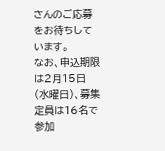さんのご応募をお待ちしています。
なお、申込期限は2月15日(水曜日)、募集定員は16名で参加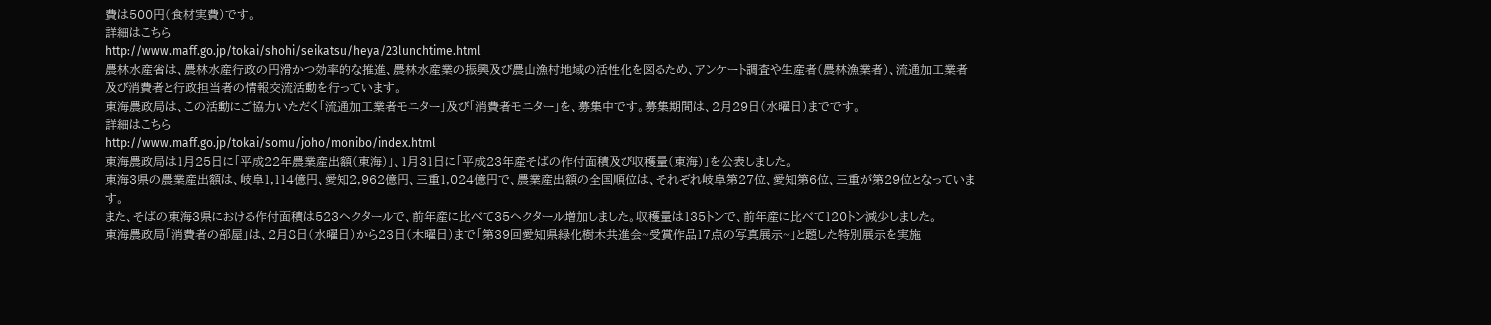費は500円(食材実費)です。
詳細はこちら
http://www.maff.go.jp/tokai/shohi/seikatsu/heya/23lunchtime.html
農林水産省は、農林水産行政の円滑かつ効率的な推進、農林水産業の振興及び農山漁村地域の活性化を図るため、アンケート調査や生産者(農林漁業者)、流通加工業者及び消費者と行政担当者の情報交流活動を行っています。
東海農政局は、この活動にご協力いただく「流通加工業者モニター」及び「消費者モニター」を、募集中です。募集期間は、2月29日(水曜日)までです。
詳細はこちら
http://www.maff.go.jp/tokai/somu/joho/monibo/index.html
東海農政局は1月25日に「平成22年農業産出額(東海)」、1月31日に「平成23年産そばの作付面積及び収穫量(東海)」を公表しました。
東海3県の農業産出額は、岐阜1,114億円、愛知2,962億円、三重1,024億円で、農業産出額の全国順位は、それぞれ岐阜第27位、愛知第6位、三重が第29位となっています。
また、そばの東海3県における作付面積は523ヘクタールで、前年産に比べて35ヘクタール増加しました。収穫量は135トンで、前年産に比べて120トン減少しました。
東海農政局「消費者の部屋」は、2月8日(水曜日)から23日(木曜日)まで「第39回愛知県緑化樹木共進会~受賞作品17点の写真展示~」と題した特別展示を実施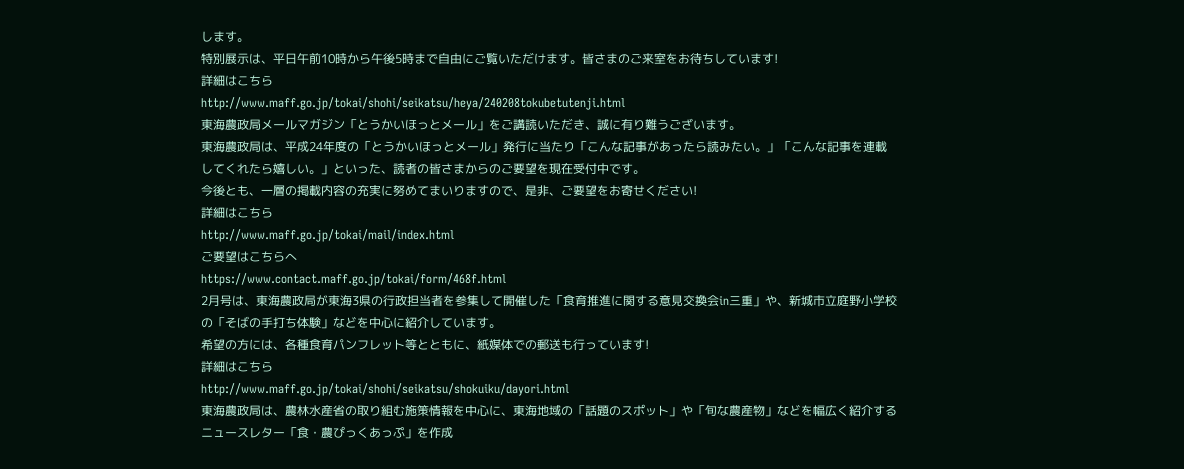します。
特別展示は、平日午前10時から午後5時まで自由にご覧いただけます。皆さまのご来室をお待ちしています!
詳細はこちら
http://www.maff.go.jp/tokai/shohi/seikatsu/heya/240208tokubetutenji.html
東海農政局メールマガジン「とうかいほっとメール」をご講読いただき、誠に有り難うございます。
東海農政局は、平成24年度の「とうかいほっとメール」発行に当たり「こんな記事があったら読みたい。」「こんな記事を連載してくれたら嬉しい。」といった、読者の皆さまからのご要望を現在受付中です。
今後とも、一層の掲載内容の充実に努めてまいりますので、是非、ご要望をお寄せください!
詳細はこちら
http://www.maff.go.jp/tokai/mail/index.html
ご要望はこちらへ
https://www.contact.maff.go.jp/tokai/form/468f.html
2月号は、東海農政局が東海3県の行政担当者を参集して開催した「食育推進に関する意見交換会in三重」や、新城市立庭野小学校の「そばの手打ち体験」などを中心に紹介しています。
希望の方には、各種食育パンフレット等とともに、紙媒体での郵送も行っています!
詳細はこちら
http://www.maff.go.jp/tokai/shohi/seikatsu/shokuiku/dayori.html
東海農政局は、農林水産省の取り組む施策情報を中心に、東海地域の「話題のスポット」や「旬な農産物」などを幅広く紹介するニュースレター「食・農ぴっくあっぷ」を作成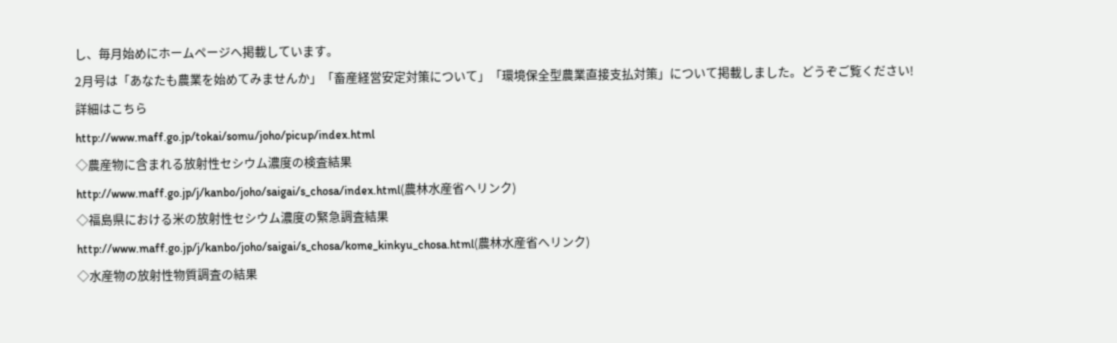し、毎月始めにホームページへ掲載しています。
2月号は「あなたも農業を始めてみませんか」「畜産経営安定対策について」「環境保全型農業直接支払対策」について掲載しました。どうぞご覧ください!
詳細はこちら
http://www.maff.go.jp/tokai/somu/joho/picup/index.html
◇農産物に含まれる放射性セシウム濃度の検査結果
http://www.maff.go.jp/j/kanbo/joho/saigai/s_chosa/index.html(農林水産省へリンク)
◇福島県における米の放射性セシウム濃度の緊急調査結果
http://www.maff.go.jp/j/kanbo/joho/saigai/s_chosa/kome_kinkyu_chosa.html(農林水産省へリンク)
◇水産物の放射性物質調査の結果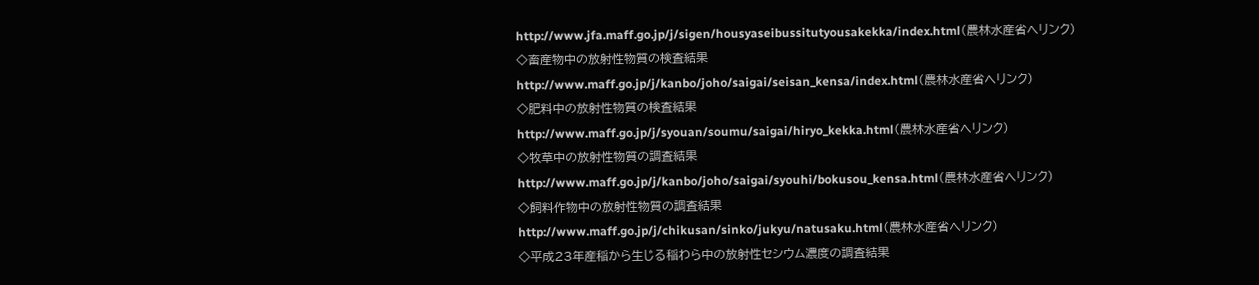http://www.jfa.maff.go.jp/j/sigen/housyaseibussitutyousakekka/index.html(農林水産省へリンク)
◇畜産物中の放射性物質の検査結果
http://www.maff.go.jp/j/kanbo/joho/saigai/seisan_kensa/index.html(農林水産省へリンク)
◇肥料中の放射性物質の検査結果
http://www.maff.go.jp/j/syouan/soumu/saigai/hiryo_kekka.html(農林水産省へリンク)
◇牧草中の放射性物質の調査結果
http://www.maff.go.jp/j/kanbo/joho/saigai/syouhi/bokusou_kensa.html(農林水産省へリンク)
◇飼料作物中の放射性物質の調査結果
http://www.maff.go.jp/j/chikusan/sinko/jukyu/natusaku.html(農林水産省へリンク)
◇平成23年産稲から生じる稲わら中の放射性セシウム濃度の調査結果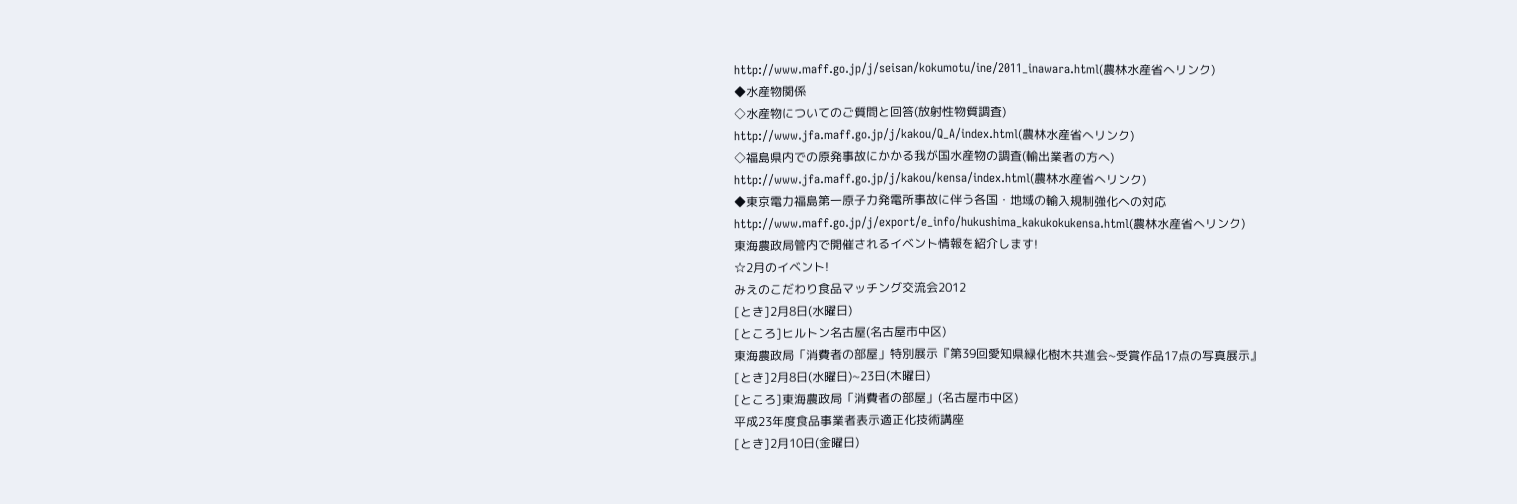http://www.maff.go.jp/j/seisan/kokumotu/ine/2011_inawara.html(農林水産省へリンク)
◆水産物関係
◇水産物についてのご質問と回答(放射性物質調査)
http://www.jfa.maff.go.jp/j/kakou/Q_A/index.html(農林水産省へリンク)
◇福島県内での原発事故にかかる我が国水産物の調査(輸出業者の方へ)
http://www.jfa.maff.go.jp/j/kakou/kensa/index.html(農林水産省へリンク)
◆東京電力福島第一原子力発電所事故に伴う各国・地域の輸入規制強化への対応
http://www.maff.go.jp/j/export/e_info/hukushima_kakukokukensa.html(農林水産省へリンク)
東海農政局管内で開催されるイベント情報を紹介します!
☆2月のイベント!
みえのこだわり食品マッチング交流会2012
[とき]2月8日(水曜日)
[ところ]ヒルトン名古屋(名古屋市中区)
東海農政局「消費者の部屋」特別展示『第39回愛知県緑化樹木共進会~受賞作品17点の写真展示』
[とき]2月8日(水曜日)~23日(木曜日)
[ところ]東海農政局「消費者の部屋」(名古屋市中区)
平成23年度食品事業者表示適正化技術講座
[とき]2月10日(金曜日)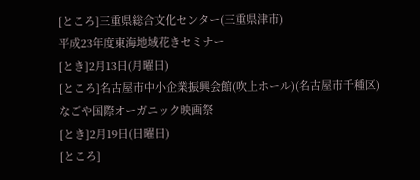[ところ]三重県総合文化センター(三重県津市)
平成23年度東海地域花きセミナー
[とき]2月13日(月曜日)
[ところ]名古屋市中小企業振興会館(吹上ホール)(名古屋市千種区)
なごや国際オーガニック映画祭
[とき]2月19日(日曜日)
[ところ]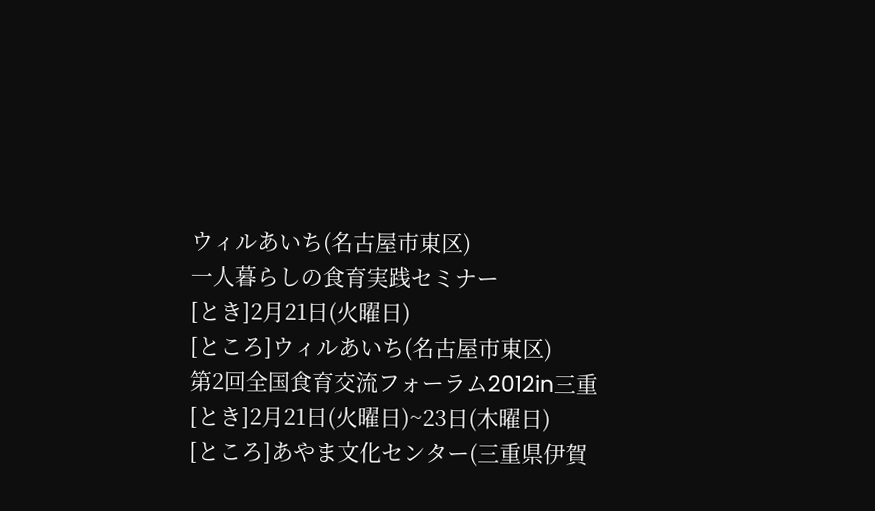ウィルあいち(名古屋市東区)
一人暮らしの食育実践セミナー
[とき]2月21日(火曜日)
[ところ]ウィルあいち(名古屋市東区)
第2回全国食育交流フォーラム2012in三重
[とき]2月21日(火曜日)~23日(木曜日)
[ところ]あやま文化センター(三重県伊賀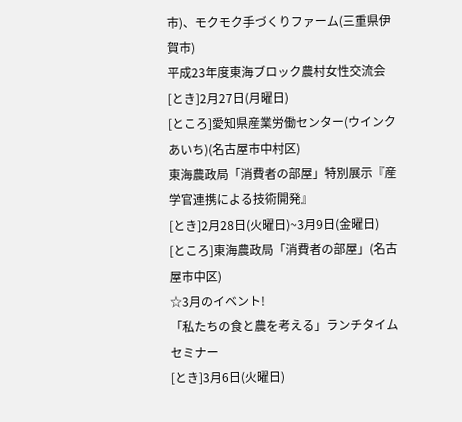市)、モクモク手づくりファーム(三重県伊賀市)
平成23年度東海ブロック農村女性交流会
[とき]2月27日(月曜日)
[ところ]愛知県産業労働センター(ウインクあいち)(名古屋市中村区)
東海農政局「消費者の部屋」特別展示『産学官連携による技術開発』
[とき]2月28日(火曜日)~3月9日(金曜日)
[ところ]東海農政局「消費者の部屋」(名古屋市中区)
☆3月のイベント!
「私たちの食と農を考える」ランチタイムセミナー
[とき]3月6日(火曜日)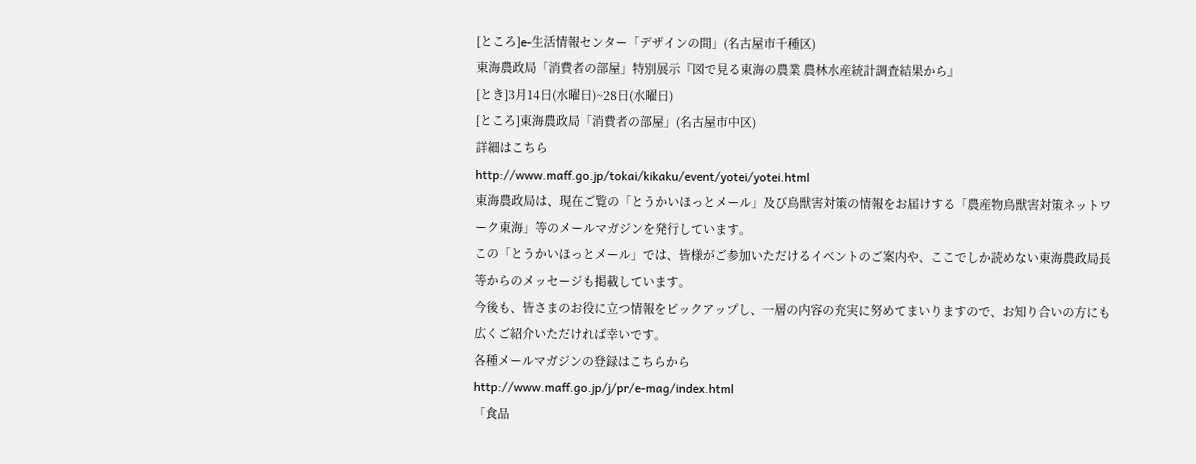[ところ]e-生活情報センター「デザインの間」(名古屋市千種区)
東海農政局「消費者の部屋」特別展示『図で見る東海の農業 農林水産統計調査結果から』
[とき]3月14日(水曜日)~28日(水曜日)
[ところ]東海農政局「消費者の部屋」(名古屋市中区)
詳細はこちら
http://www.maff.go.jp/tokai/kikaku/event/yotei/yotei.html
東海農政局は、現在ご覧の「とうかいほっとメール」及び鳥獣害対策の情報をお届けする「農産物鳥獣害対策ネットワーク東海」等のメールマガジンを発行しています。
この「とうかいほっとメール」では、皆様がご参加いただけるイベントのご案内や、ここでしか読めない東海農政局長等からのメッセージも掲載しています。
今後も、皆さまのお役に立つ情報をピックアップし、一層の内容の充実に努めてまいりますので、お知り合いの方にも広くご紹介いただければ幸いです。
各種メールマガジンの登録はこちらから
http://www.maff.go.jp/j/pr/e-mag/index.html
「食品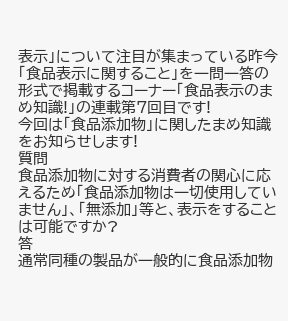表示」について注目が集まっている昨今「食品表示に関すること」を一問一答の形式で掲載するコーナー「食品表示のまめ知識!」の連載第7回目です!
今回は「食品添加物」に関したまめ知識をお知らせします!
質問
食品添加物に対する消費者の関心に応えるため「食品添加物は一切使用していません」、「無添加」等と、表示をすることは可能ですか?
答
通常同種の製品が一般的に食品添加物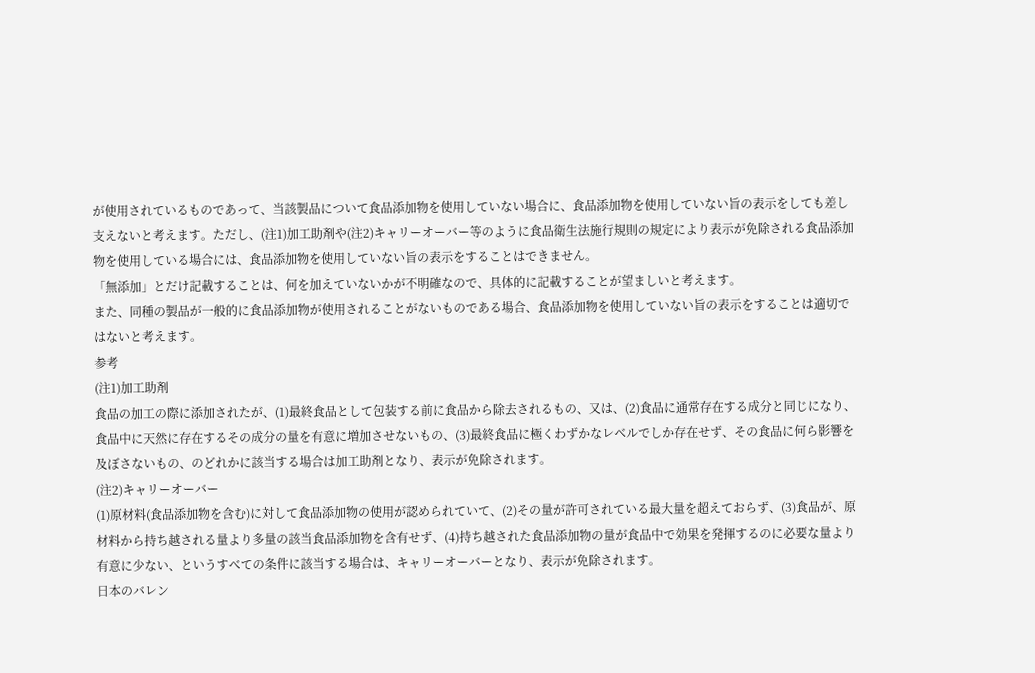が使用されているものであって、当該製品について食品添加物を使用していない場合に、食品添加物を使用していない旨の表示をしても差し支えないと考えます。ただし、(注1)加工助剤や(注2)キャリーオーバー等のように食品衛生法施行規則の規定により表示が免除される食品添加物を使用している場合には、食品添加物を使用していない旨の表示をすることはできません。
「無添加」とだけ記載することは、何を加えていないかが不明確なので、具体的に記載することが望ましいと考えます。
また、同種の製品が一般的に食品添加物が使用されることがないものである場合、食品添加物を使用していない旨の表示をすることは適切ではないと考えます。
参考
(注1)加工助剤
食品の加工の際に添加されたが、(1)最終食品として包装する前に食品から除去されるもの、又は、(2)食品に通常存在する成分と同じになり、食品中に天然に存在するその成分の量を有意に増加させないもの、(3)最終食品に極くわずかなレベルでしか存在せず、その食品に何ら影響を及ぼさないもの、のどれかに該当する場合は加工助剤となり、表示が免除されます。
(注2)キャリーオーバー
(1)原材料(食品添加物を含む)に対して食品添加物の使用が認められていて、(2)その量が許可されている最大量を超えておらず、(3)食品が、原材料から持ち越される量より多量の該当食品添加物を含有せず、(4)持ち越された食品添加物の量が食品中で効果を発揮するのに必要な量より有意に少ない、というすべての条件に該当する場合は、キャリーオーバーとなり、表示が免除されます。
日本のバレン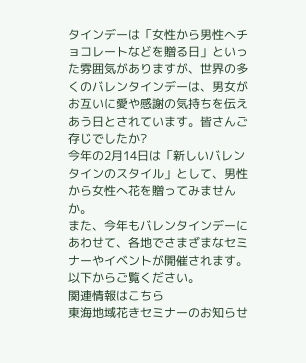タインデーは「女性から男性へチョコレートなどを贈る日」といった雰囲気がありますが、世界の多くのバレンタインデーは、男女がお互いに愛や感謝の気持ちを伝えあう日とされています。皆さんご存じでしたか?
今年の2月14日は「新しいバレンタインのスタイル」として、男性から女性へ花を贈ってみませんか。
また、今年もバレンタインデーにあわせて、各地でさまざまなセミナーやイベントが開催されます。
以下からご覧ください。
関連情報はこちら
東海地域花きセミナーのお知らせ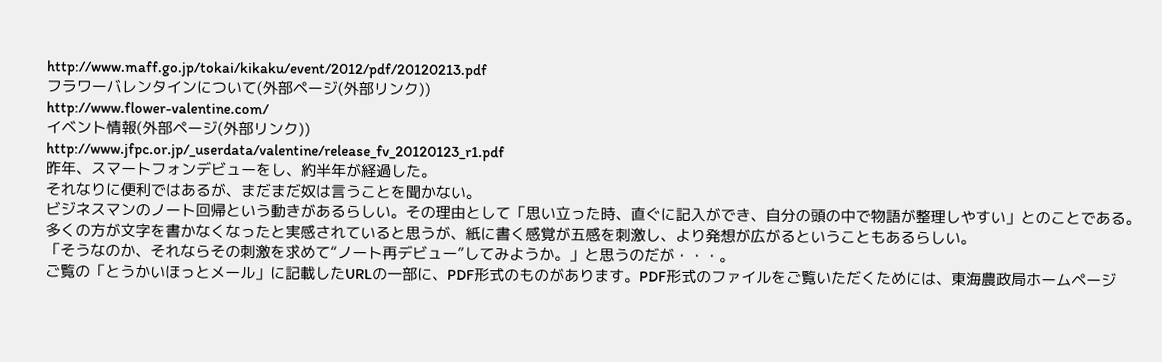http://www.maff.go.jp/tokai/kikaku/event/2012/pdf/20120213.pdf
フラワーバレンタインについて(外部ページ(外部リンク))
http://www.flower-valentine.com/
イベント情報(外部ページ(外部リンク))
http://www.jfpc.or.jp/_userdata/valentine/release_fv_20120123_r1.pdf
昨年、スマートフォンデビューをし、約半年が経過した。
それなりに便利ではあるが、まだまだ奴は言うことを聞かない。
ビジネスマンのノート回帰という動きがあるらしい。その理由として「思い立った時、直ぐに記入ができ、自分の頭の中で物語が整理しやすい」とのことである。
多くの方が文字を書かなくなったと実感されていると思うが、紙に書く感覚が五感を刺激し、より発想が広がるということもあるらしい。
「そうなのか、それならその刺激を求めて“ノート再デビュー”してみようか。」と思うのだが・・・。
ご覧の「とうかいほっとメール」に記載したURLの一部に、PDF形式のものがあります。PDF形式のファイルをご覧いただくためには、東海農政局ホームページ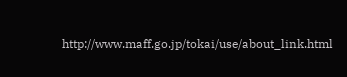http://www.maff.go.jp/tokai/use/about_link.html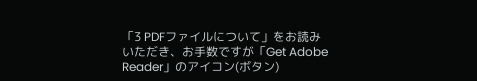「3 PDFファイルについて」をお読みいただき、お手数ですが「Get Adobe Reader」のアイコン(ボタン)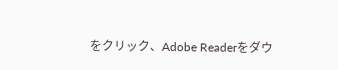をクリック、Adobe Readerをダウ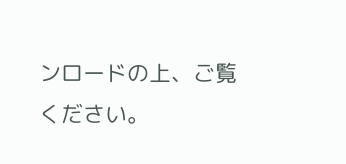ンロードの上、ご覧ください。